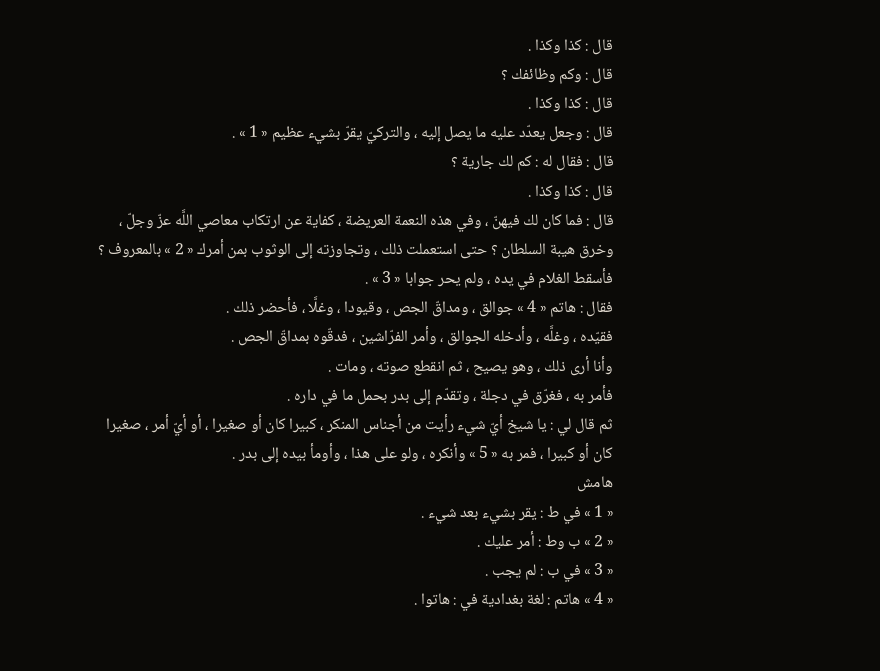قال : كذا وكذا .
قال : وكم وظائفك ؟
قال : كذا وكذا .
قال : وجعل يعدّد عليه ما يصل إليه ، والتركيّ يقرّ بشيء عظيم « 1 » .
قال : فقال له : كم لك جارية ؟
قال : كذا وكذا .
قال : فما كان لك فيهنّ ، وفي هذه النعمة العريضة ، كفاية عن ارتكاب معاصي اللَّه عزّ وجلّ ، وخرق هيبة السلطان ؟ حتى استعملت ذلك ، وتجاوزته إلى الوثوب بمن أمرك « 2 » بالمعروف ؟
فأسقط الغلام في يده ، ولم يحر جوابا « 3 » .
فقال : هاتم « 4 » جوالق ، ومداقّ الجص ، وقيودا ، وغلَّا ، فأحضر ذلك .
فقيّده ، وغلَّه ، وأدخله الجوالق ، وأمر الفرّاشين ، فدقّوه بمداقّ الجص .
وأنا أرى ذلك ، وهو يصيح ، ثم انقطع صوته ، ومات .
فأمر به ، فغرّق في دجلة ، وتقدّم إلى بدر بحمل ما في داره .
ثم قال لي : يا شيخ أيّ شيء رأيت من أجناس المنكر ، كبيرا كان أو صغيرا ، أو أيّ أمر ، صغيرا كان أو كبيرا ، فمر به « 5 » وأنكره ، ولو على هذا ، وأومأ بيده إلى بدر .
هامش
« 1 » في ط : يقر بشيء بعد شيء .
« 2 » ب وط : أمر عليك .
« 3 » في ب : لم يجب .
« 4 » هاتم : لغة بغدادية في : هاتوا .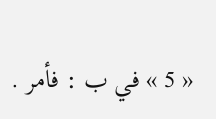« 5 » في ب : فأمر .